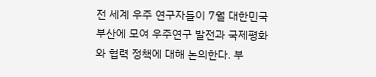전 세계 우주 연구자들이 7월 대한민국 부산에 모여 우주연구 발전과 국제평화와 협력 정책에 대해 논의한다. 부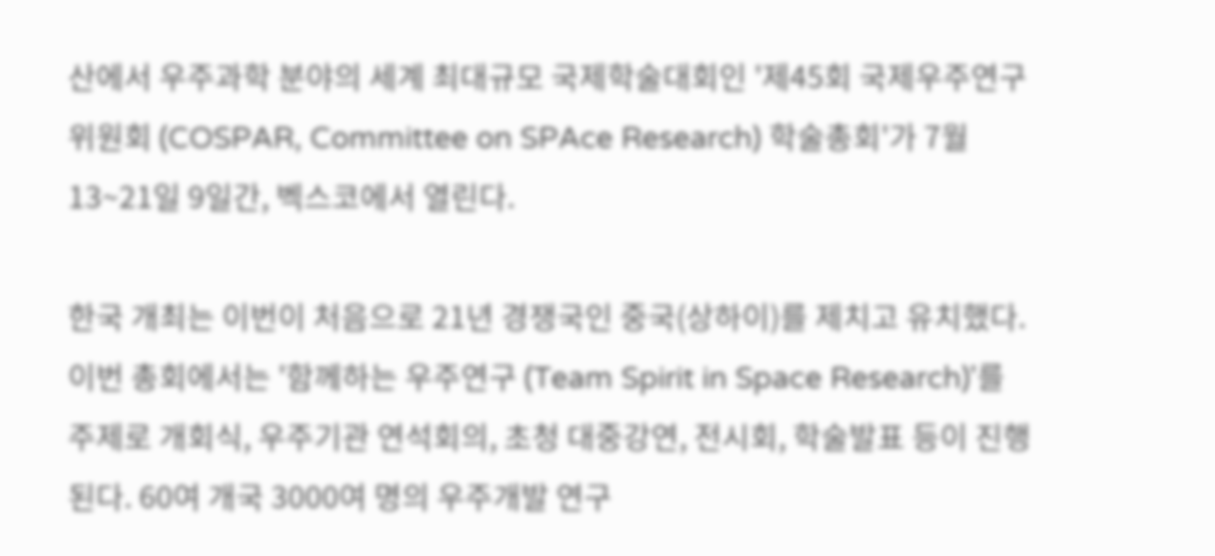산에서 우주과학 분야의 세계 최대규모 국제학술대회인 '제45회 국제우주연구위원회 (COSPAR, Committee on SPAce Research) 학술총회'가 7월 13~21일 9일간, 벡스코에서 열린다.

한국 개최는 이번이 처음으로 21년 경쟁국인 중국(상하이)를 제치고 유치했다. 이번 총회에서는 '함께하는 우주연구 (Team Spirit in Space Research)'를 주제로 개회식, 우주기관 연석회의, 초청 대중강연, 전시회, 학술발표 등이 진행된다. 60여 개국 3000여 명의 우주개발 연구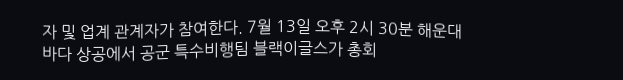자 및 업계 관계자가 참여한다. 7월 13일 오후 2시 30분 해운대 바다 상공에서 공군 특수비행팀 블랙이글스가 총회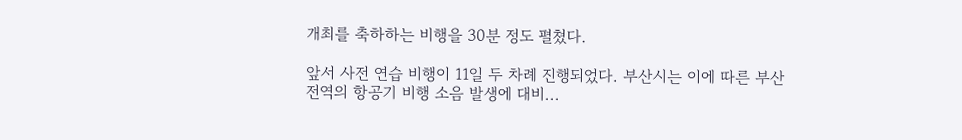개최를 축하하는 비행을 30분 정도 펼쳤다.

앞서 사전 연습 비행이 11일 두 차례 진행되었다. 부산시는 이에 따른 부산 전역의 항공기 비행 소음 발생에 대비...